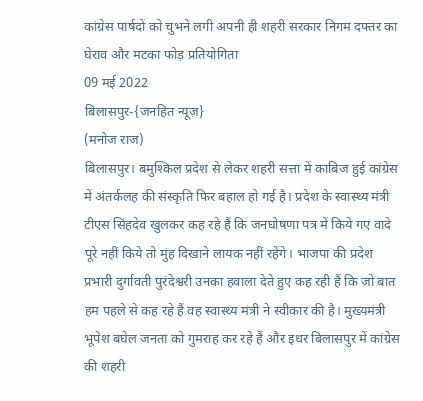कांग्रेस पार्षदों को चुभने लगी अपनी ही शहरी सरकार निगम दफ्तर का घेराव और मटका फोड़ प्रतियोगिता
09 मई 2022
बिलासपुर-{जनहित न्यूज़}
(मनोज राज)
बिलासपुर। बमुश्किल प्रदेश से लेकर शहरी सत्ता में काबिज हुई कांग्रेस में अंतर्कलह की संस्कृति फिर बहाल हो गई है। प्रदेश के स्वास्थ्य मंत्री टीएस सिंहदेव खुलकर कह रहे हैं कि जनघोषणा पत्र में किये गए वादे पूरे नहीं किये तो मुंह दिखाने लायक नहीं रहेंगे। भाजपा की प्रदेश प्रभारी दुर्गावती पुरंदेश्वरी उनका हवाला देते हुए कह रही हैं कि जो बात हम पहले से कह रहे हैं वह स्वास्थ्य मंत्री ने स्वीकार की है। मुख्यमंत्री भूपेश बघेल जनता को गुमराह कर रहे हैं और इधर बिलासपुर में कांग्रेस की शहरी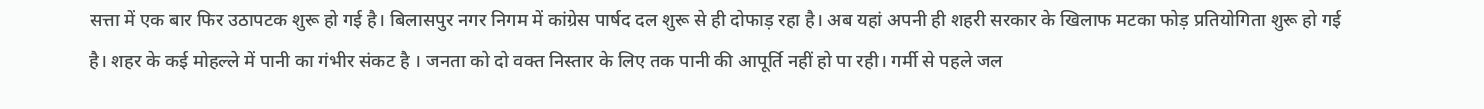सत्ता में एक बार फिर उठापटक शुरू हो गई है। बिलासपुर नगर निगम में कांग्रेस पार्षद दल शुरू से ही दोफाड़ रहा है। अब यहां अपनी ही शहरी सरकार के खिलाफ मटका फोड़ प्रतियोगिता शुरू हो गई है। शहर के कई मोहल्ले में पानी का गंभीर संकट है । जनता को दो वक्त निस्तार के लिए तक पानी की आपूर्ति नहीं हो पा रही। गर्मी से पहले जल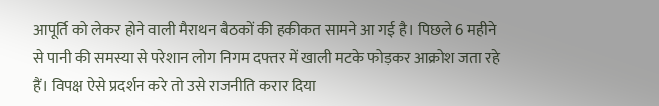आपूर्ति को लेकर होने वाली मैराथन बैठकों की हकीकत सामने आ गई है। पिछले 6 महीने से पानी की समस्या से परेशान लोग निगम दफ्तर में खाली मटके फोड़कर आक्रोश जता रहे हैं। विपक्ष ऐसे प्रदर्शन करे तो उसे राजनीति करार दिया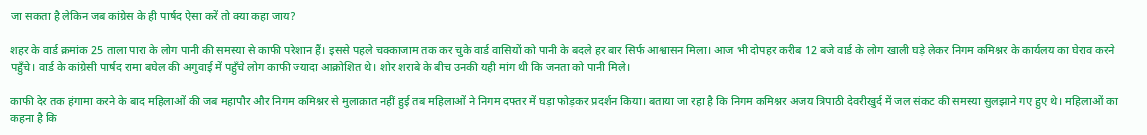जा सकता है लेकिन जब कांग्रेस के ही पार्षद ऐसा करें तो क्या कहा जाय?

शहर के वार्ड क्रमांक 25 ताला पारा के लोग पानी की समस्या से काफी परेशान हैं। इससे पहले चक्काजाम तक कर चुके वार्ड वासियों को पानी के बदले हर बार सिर्फ आश्वासन मिला। आज भी दोपहर करीब 12 बजे वार्ड के लोग खाली घड़े लेकर निगम कमिश्नर के कार्यलय का घेराव करने पहुँचे। वार्ड के कांग्रेसी पार्षद रामा बघेल की अगुवाई में पहुँचे लोग काफी ज्यादा आक्रोशित थे। शोर शराबे के बीच उनकी यही मांग थी कि जनता को पानी मिले।

काफी देर तक हंगामा करने के बाद महिलाओं की जब महापौर और निगम कमिश्नर से मुलाक़ात नहीं हुई तब महिलाओं ने निगम दफ्तर में घड़ा फोड़कर प्रदर्शन किया। बताया जा रहा है कि निगम कमिश्नर अजय त्रिपाठी देवरीखुर्द में जल संकट की समस्या सुलझाने गए हुए थे। महिलाओं का कहना है कि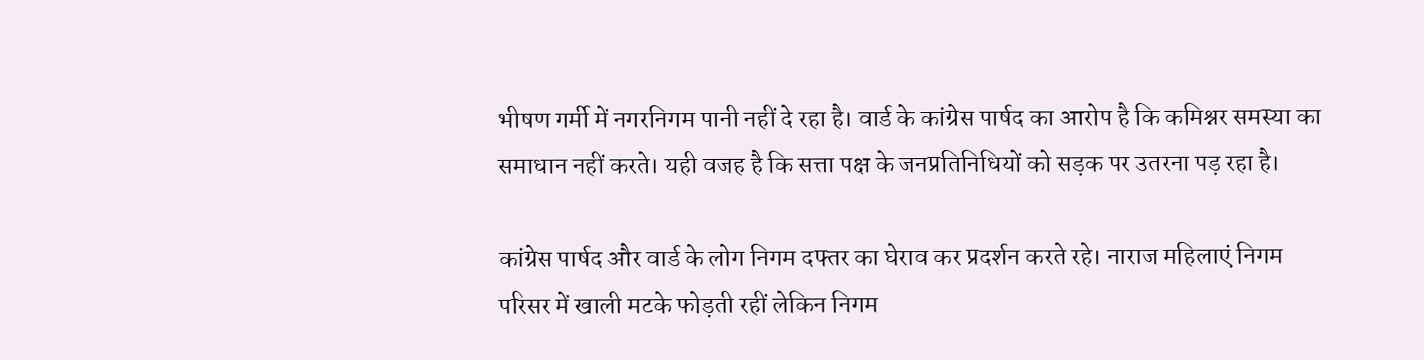भीषण गर्मी में नगरनिगम पानी नहीं दे रहा है। वार्ड के कांग्रेस पार्षद का आरोप है कि कमिश्नर समस्या का समाधान नहीं करते। यही वजह है कि सत्ता पक्ष के जनप्रतिनिधियों को सड़क पर उतरना पड़ रहा है।

कांग्रेस पार्षद और वार्ड के लोग निगम दफ्तर का घेराव कर प्रदर्शन करते रहे। नाराज महिलाएं निगम परिसर में खाली मटके फोड़ती रहीं लेकिन निगम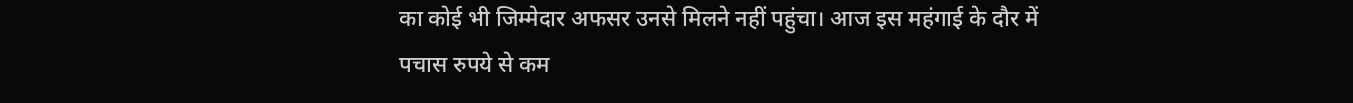का कोई भी जिम्मेदार अफसर उनसे मिलने नहीं पहुंचा। आज इस महंगाई के दौर में पचास रुपये से कम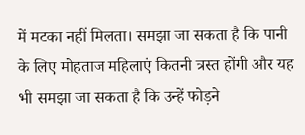में मटका नहीं मिलता। समझा जा सकता है कि पानी के लिए मोहताज महिलाएं कितनी त्रस्त होंगी और यह भी समझा जा सकता है कि उन्हें फोड़ने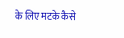के लिए मटके कैसे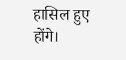हासिल हुए होंगे।